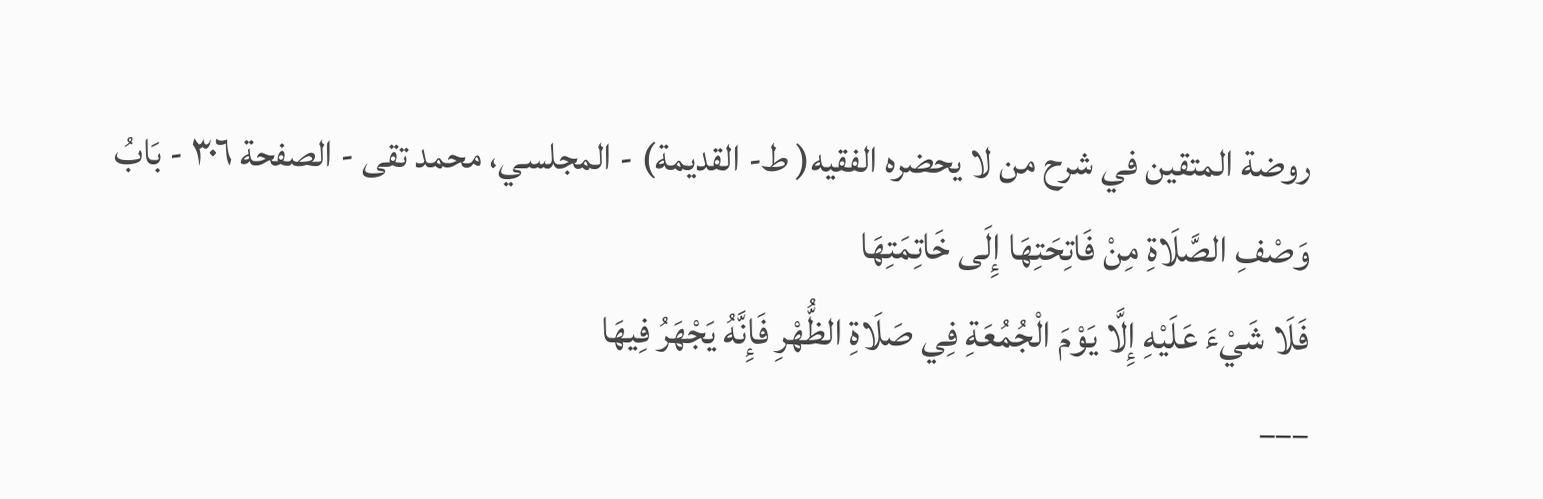روضة المتقين في شرح من لا يحضره الفقيه( ط- القديمة) - المجلسي، محمد تقى - الصفحة ٣٠٦ - بَابُ وَصْفِ الصَّلَاةِ مِنْ فَاتِحَتِهَا إِلَى خَاتِمَتِهَا
فَلَا شَيْءَ عَلَيْهِ إِلَّا يَوْمَ الْجُمُعَةِ فِي صَلَاةِ الظُّهْرِ فَإِنَّهُ يَجْهَرُ فِيهَا
___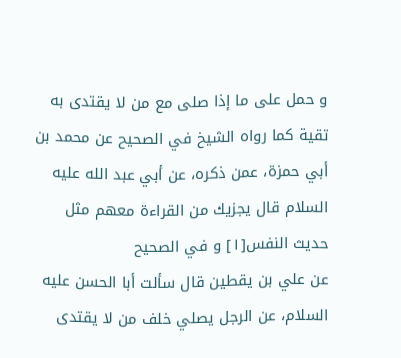و حمل على ما إذا صلى مع من لا يقتدى به تقية كما رواه الشيخ في الصحيح عن محمد بن
أبي حمزة، عمن ذكره، عن أبي عبد الله عليه السلام قال يجزيك من القراءة معهم مثل
حديث النفس[١] و في الصحيح
عن علي بن يقطين قال سألت أبا الحسن عليه السلام، عن الرجل يصلي خلف من لا يقتدى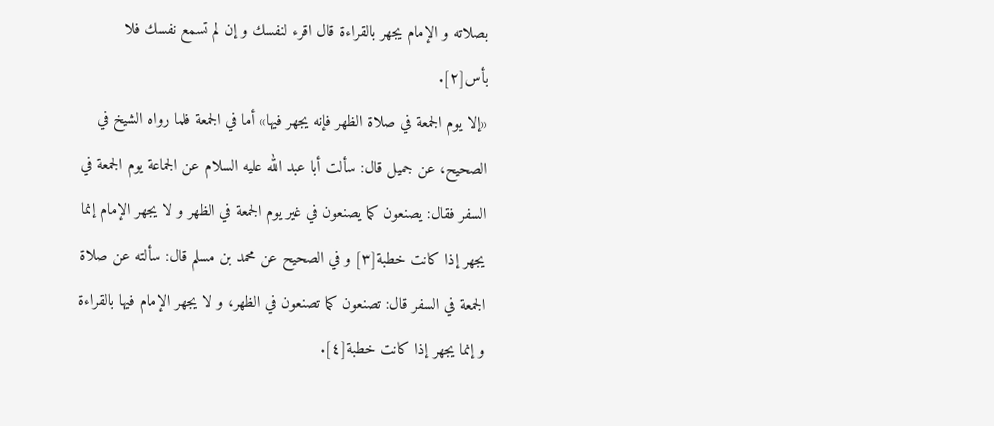بصلاته و الإمام يجهر بالقراءة قال اقرء لنفسك و إن لم تسمع نفسك فلا بأس[٢].
«إلا يوم الجمعة في صلاة الظهر فإنه يجهر فيها» أما في الجمعة فلما رواه الشيخ في الصحيح، عن جميل قال: سألت أبا عبد الله عليه السلام عن الجماعة يوم الجمعة في السفر فقال: يصنعون كما يصنعون في غير يوم الجمعة في الظهر و لا يجهر الإمام إنما يجهر إذا كانت خطبة[٣] و في الصحيح عن محمد بن مسلم قال: سألته عن صلاة الجمعة في السفر قال: تصنعون كما تصنعون في الظهر، و لا يجهر الإمام فيها بالقراءة و إنما يجهر إذا كانت خطبة[٤].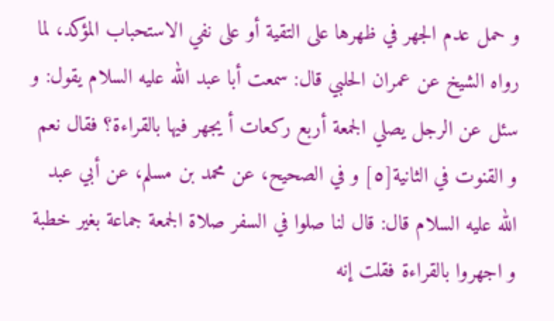و حمل عدم الجهر في ظهرها على التقية أو على نفي الاستحباب المؤكد، لما رواه الشيخ عن عمران الحلبي قال: سمعت أبا عبد الله عليه السلام يقول: و سئل عن الرجل يصلي الجمعة أربع ركعات أ يجهر فيها بالقراءة؟ فقال نعم و القنوت في الثانية[٥] و في الصحيح، عن محمد بن مسلم، عن أبي عبد الله عليه السلام قال: قال لنا صلوا في السفر صلاة الجمعة جماعة بغير خطبة و اجهروا بالقراءة فقلت إنه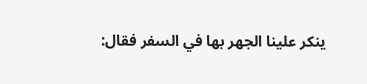ينكر علينا الجهر بها في السفر فقال: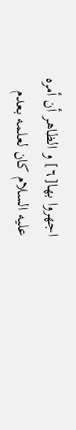اجهروا بها[٦] و الظاهر أن أمره عليه السلام كان لعلمه بعدم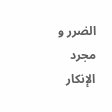الضرر و مجرد الإنكار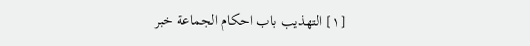[١] التهذيب باب احكام الجماعة خبر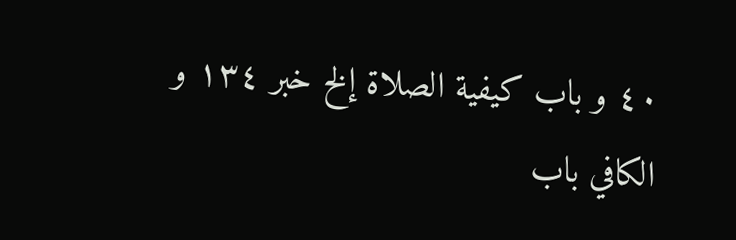٤٠ و باب كيفية الصلاة إلخ خبر ١٣٤ و الكافي باب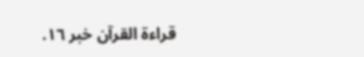قراءة القرآن خبر ١٦.